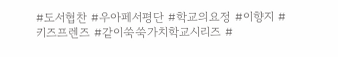#도서협찬 #우아페서평단 #학교의요정 #이향지 #키즈프렌즈 #같이쑥쑥가치학교시리즈 #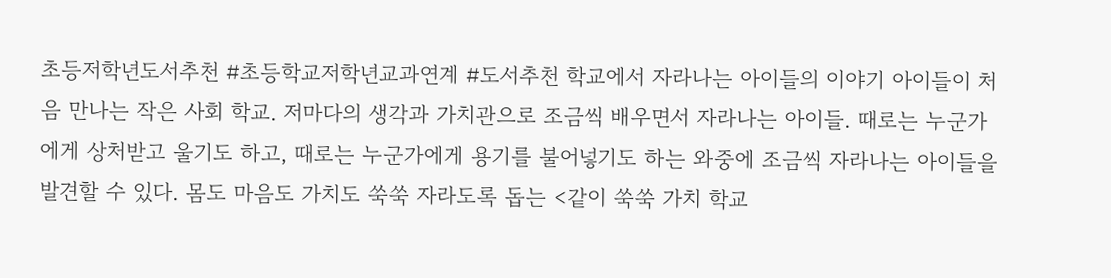초등저학년도서추천 #초등학교저학년교과연계 #도서추천 학교에서 자라나는 아이들의 이야기 아이들이 처음 만나는 작은 사회 학교. 저마다의 생각과 가치관으로 조금씩 배우면서 자라나는 아이들. 때로는 누군가에게 상처받고 울기도 하고, 때로는 누군가에게 용기를 불어넣기도 하는 와중에 조금씩 자라나는 아이들을 발견할 수 있다. 몸도 마음도 가치도 쑥쑥 자라도록 돕는 <같이 쑥쑥 가치 학교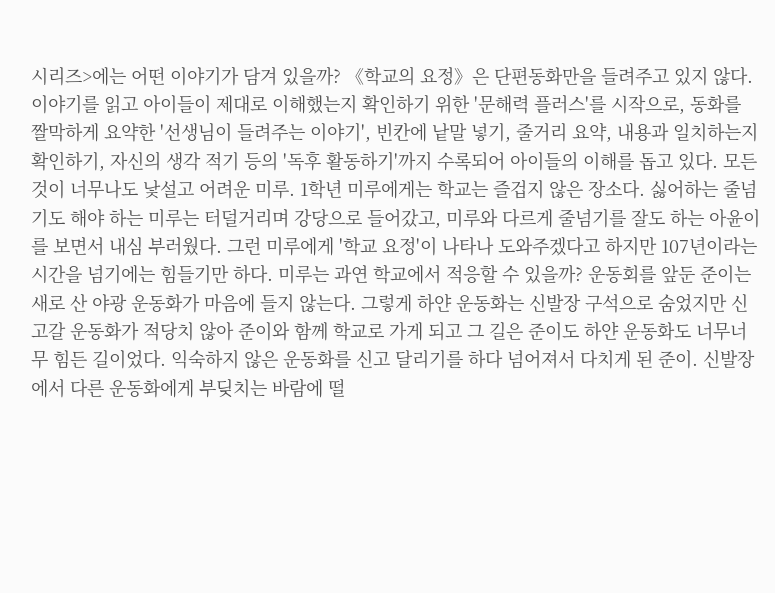시리즈>에는 어떤 이야기가 담겨 있을까? 《학교의 요정》은 단편동화만을 들려주고 있지 않다. 이야기를 읽고 아이들이 제대로 이해했는지 확인하기 위한 '문해력 플러스'를 시작으로, 동화를 짤막하게 요약한 '선생님이 들려주는 이야기', 빈칸에 낱말 넣기, 줄거리 요약, 내용과 일치하는지 확인하기, 자신의 생각 적기 등의 '독후 활동하기'까지 수록되어 아이들의 이해를 돕고 있다. 모든 것이 너무나도 낯설고 어려운 미루. 1학년 미루에게는 학교는 즐겁지 않은 장소다. 싫어하는 줄넘기도 해야 하는 미루는 터덜거리며 강당으로 들어갔고, 미루와 다르게 줄넘기를 잘도 하는 아윤이를 보면서 내심 부러웠다. 그런 미루에게 '학교 요정'이 나타나 도와주겠다고 하지만 107년이라는 시간을 넘기에는 힘들기만 하다. 미루는 과연 학교에서 적응할 수 있을까? 운동회를 앞둔 준이는 새로 산 야광 운동화가 마음에 들지 않는다. 그렇게 하얀 운동화는 신발장 구석으로 숨었지만 신고갈 운동화가 적당치 않아 준이와 함께 학교로 가게 되고 그 길은 준이도 하얀 운동화도 너무너무 힘든 길이었다. 익숙하지 않은 운동화를 신고 달리기를 하다 넘어져서 다치게 된 준이. 신발장에서 다른 운동화에게 부딪치는 바람에 떨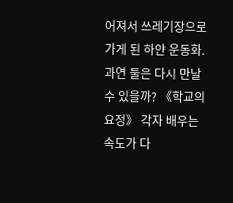어져서 쓰레기장으로 가게 된 하얀 운동화. 과연 둘은 다시 만날 수 있을까? 《학교의 요정》 각자 배우는 속도가 다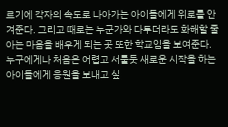르기에 각자의 속도로 나아가는 아이들에게 위로를 안겨준다. 그리고 때로는 누군가와 다투더라도 화해할 줄 아는 마음을 배우게 되는 곳 또한 학교임을 보여준다. 누구에게나 처음은 어렵고 서툴듯 새로운 시작을 하는 아이들에게 응원을 보내고 싶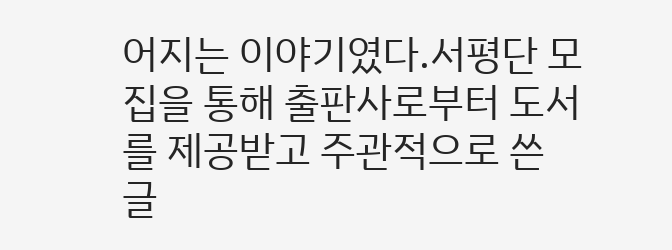어지는 이야기였다.서평단 모집을 통해 출판사로부터 도서를 제공받고 주관적으로 쓴 글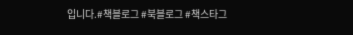입니다.#책블로그 #북블로그 #책스타그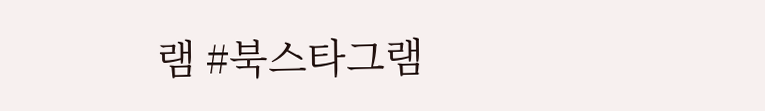램 #북스타그램